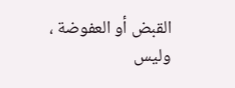القبض أو العفوضة ، وليس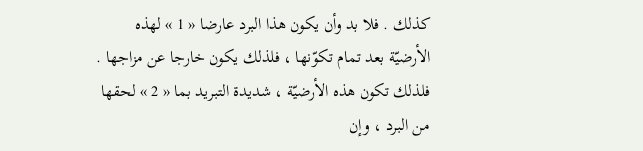كذلك . فلا بد وأن يكون هذا البرد عارضا « 1 » لهذه الأرضيّة بعد تمام تكوّنها ، فلذلك يكون خارجا عن مزاجها . فلذلك تكون هذه الأرضيّة ، شديدة التبريد بما « 2 » لحقها من البرد ، وإن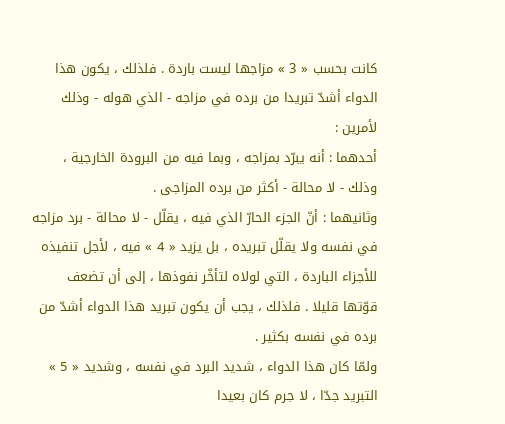كانت بحسب « 3 » مزاجها ليست باردة . فلذلك ، يكون هذا الدواء أشدّ تبريدا من برده في مزاجه - الذي هوله - وذلك لأمرين :
أحدهما : أنه يبرّد بمزاجه ، وبما فيه من البرودة الخارجية ، وذلك - لا محالة - أكثر من برده المزاجى .
وثانيهما : أنّ الجزء الحارّ الذي فيه ، يقلّل - لا محالة - برد مزاجه في نفسه ولا يقلّل تبريده ، بل يزيد « 4 » فيه ، لأجل تنفيذه للأجزاء الباردة ، التي لولاه لتأخّر نفوذها ، إلى أن تضعف قوّتها قليلا . فلذلك ، يجب أن يكون تبريد هذا الدواء أشدّ من برده في نفسه بكثير .
ولمّا كان هذا الدواء ، شديد البرد في نفسه ، وشديد « 5 » التبريد جدّا ، لا جرم كان بعيدا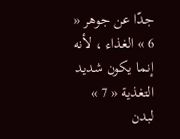جدّا عن جوهر « 6 » الغذاء ، لأنه إنما يكون شديد التغذية « 7 » لبدن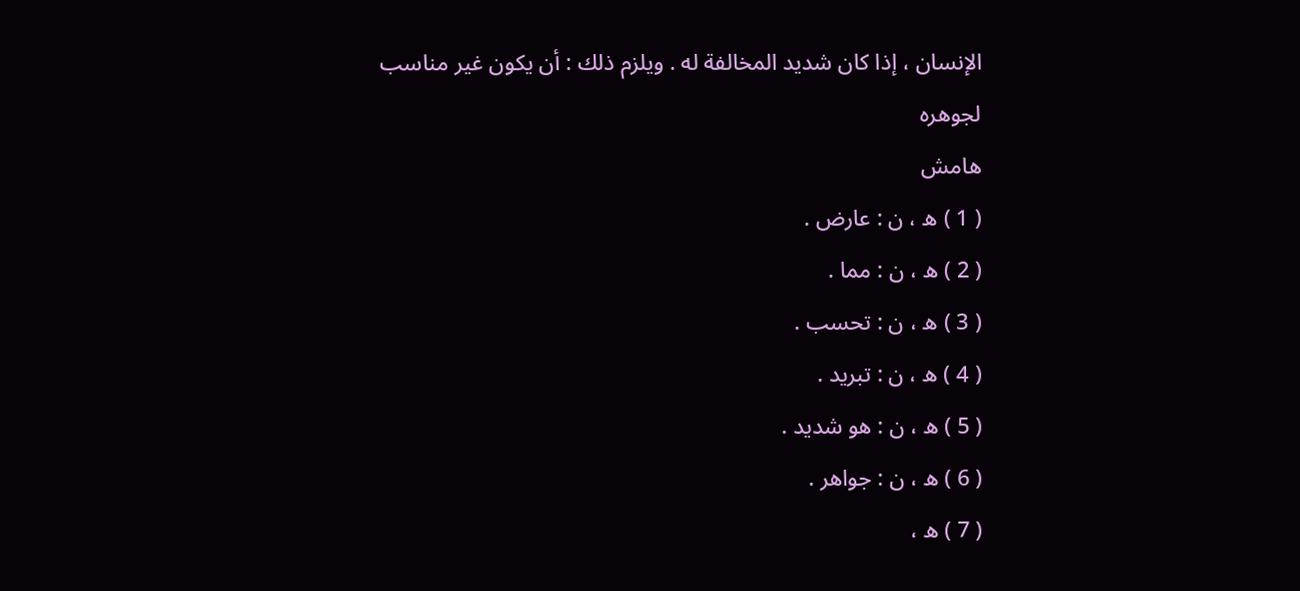الإنسان ، إذا كان شديد المخالفة له . ويلزم ذلك : أن يكون غير مناسب لجوهره
هامش
( 1 ) ه ، ن : عارض .
( 2 ) ه ، ن : مما .
( 3 ) ه ، ن : تحسب .
( 4 ) ه ، ن : تبريد .
( 5 ) ه ، ن : هو شديد .
( 6 ) ه ، ن : جواهر .
( 7 ) ه ،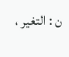ن : التغير ،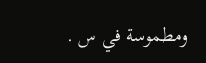ومطموسة في س .